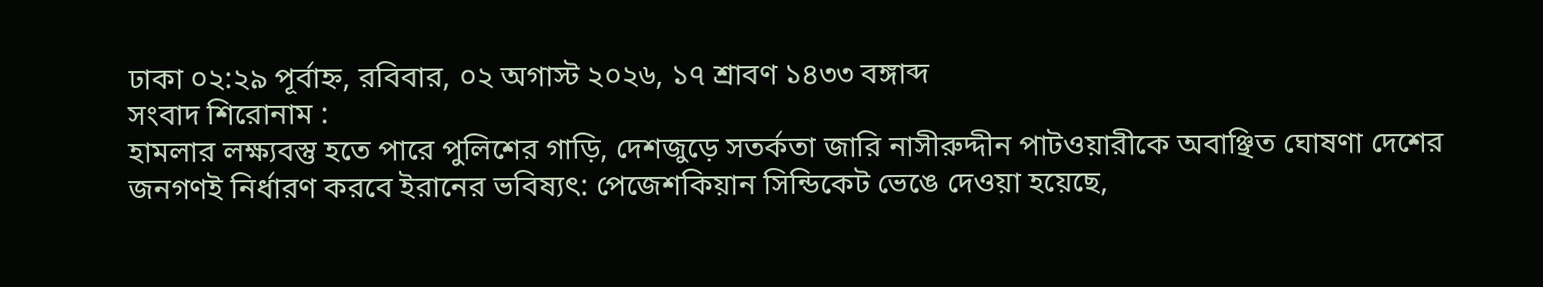ঢাকা ০২:২৯ পূর্বাহ্ন, রবিবার, ০২ অগাস্ট ২০২৬, ১৭ শ্রাবণ ১৪৩৩ বঙ্গাব্দ
সংবাদ শিরোনাম :
হামলার লক্ষ্যবস্তু হতে পারে পুলিশের গাড়ি, দেশজুড়ে সতর্কতা জারি নাসীরুদ্দীন পাটওয়ারীকে অবাঞ্ছিত ঘোষণা দেশের জনগণই নির্ধারণ করবে ইরানের ভবিষ্যৎ: পেজেশকিয়ান সিন্ডিকেট ভেঙে দেওয়া হয়েছে,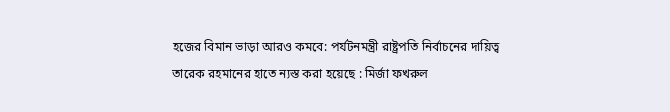হজের বিমান ভাড়া আরও কমবে: পর্যটনমন্ত্রী রাষ্ট্রপতি নির্বাচনের দায়িত্ব তারেক রহমানের হাতে ন্যস্ত করা হয়েছে : মির্জা ফখরুল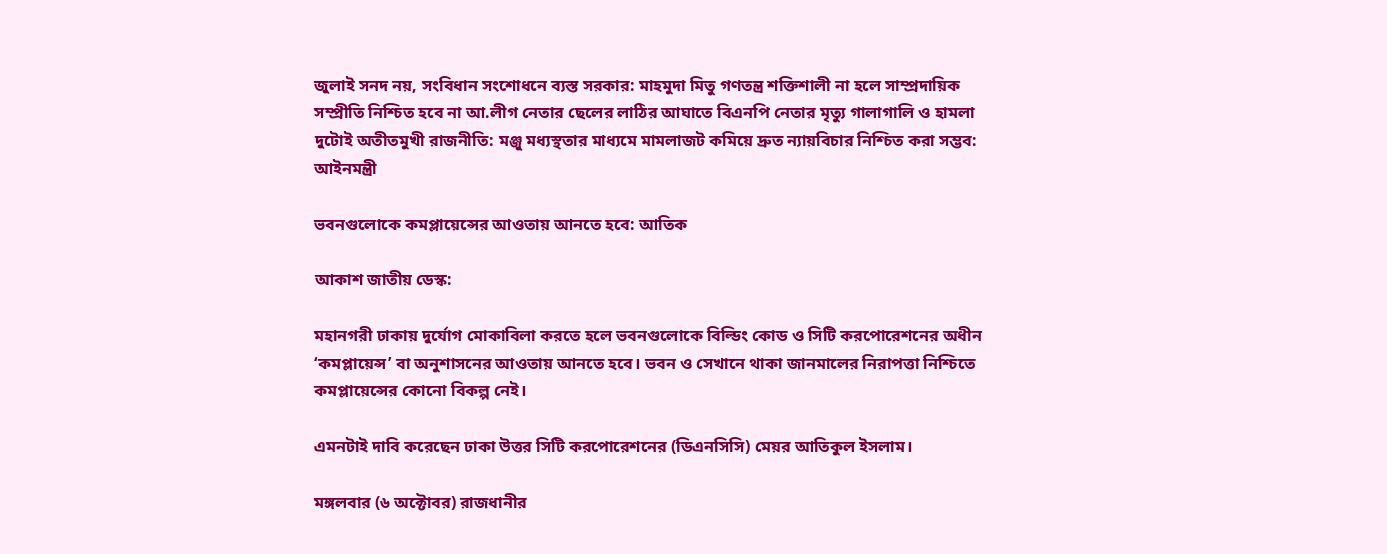জুলাই সনদ নয়, সংবিধান সংশোধনে ব্যস্ত সরকার: মাহমুদা মিতু গণতন্ত্র শক্তিশালী না হলে সাম্প্রদায়িক সম্প্রীতি নিশ্চিত হবে না আ.লীগ নেতার ছেলের লাঠির আঘাতে বিএনপি নেতার মৃত্যু গালাগালি ও হামলা দুটোই অতীতমুখী রাজনীতি: মঞ্জু মধ্যস্থতার মাধ্যমে মামলাজট কমিয়ে দ্রুত ন্যায়বিচার নিশ্চিত করা সম্ভব: আইনমন্ত্রী

ভবনগুলোকে কমপ্লায়েন্সের আওতায় আনতে হবে: আতিক

আকাশ জাতীয় ডেস্ক:

মহানগরী ঢাকায় দুর্যোগ মোকাবিলা করতে হলে ভবনগুলোকে বিল্ডিং কোড ও সিটি করপোরেশনের অধীন ‘কমপ্লায়েন্স’ বা অনুশাসনের আওতায় আনতে হবে। ভবন ও সেখানে থাকা জানমালের নিরাপত্তা নিশ্চিতে কমপ্লায়েন্সের কোনো বিকল্প নেই।

এমনটাই দাবি করেছেন ঢাকা উত্তর সিটি করপোরেশনের (ডিএনসিসি) মেয়র আতিকুল ইসলাম।

মঙ্গলবার (৬ অক্টোবর) রাজধানীর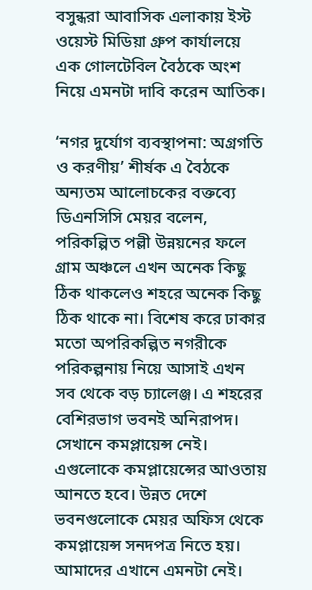বসুন্ধরা আবাসিক এলাকায় ইস্ট ওয়েস্ট মিডিয়া গ্রুপ কার্যালয়ে এক গোলটেবিল বৈঠকে অংশ নিয়ে এমনটা দাবি করেন আতিক।

‘নগর দুর্যোগ ব্যবস্থাপনা: অগ্রগতি ও করণীয়’ শীর্ষক এ বৈঠকে অন্যতম আলোচকের বক্তব্যে ডিএনসিসি মেয়র বলেন, পরিকল্পিত পল্লী উন্নয়নের ফলে গ্রাম অঞ্চলে এখন অনেক কিছু ঠিক থাকলেও শহরে অনেক কিছু ঠিক থাকে না। বিশেষ করে ঢাকার মতো অপরিকল্পিত নগরীকে পরিকল্পনায় নিয়ে আসাই এখন সব থেকে বড় চ্যালেঞ্জ। এ শহরের বেশিরভাগ ভবনই অনিরাপদ। সেখানে কমপ্লায়েন্স নেই। এগুলোকে কমপ্লায়েন্সের আওতায় আনতে হবে। উন্নত দেশে ভবনগুলোকে মেয়র অফিস থেকে কমপ্লায়েন্স সনদপত্র নিতে হয়। আমাদের এখানে এমনটা নেই।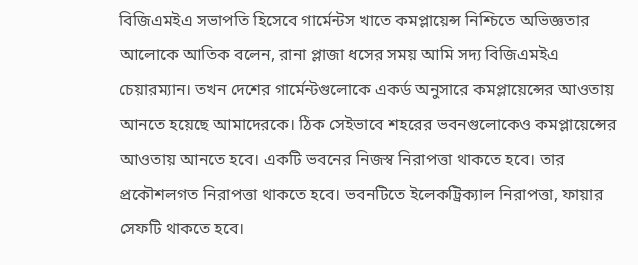বিজিএমইএ সভাপতি হিসেবে গার্মেন্টস খাতে কমপ্লায়েন্স নিশ্চিতে অভিজ্ঞতার আলোকে আতিক বলেন, রানা প্লাজা ধসের সময় আমি সদ্য বিজিএমইএ চেয়ারম্যান। তখন দেশের গার্মেন্টগুলোকে একর্ড অনুসারে কমপ্লায়েন্সের আওতায় আনতে হয়েছে আমাদেরকে। ঠিক সেইভাবে শহরের ভবনগুলোকেও কমপ্লায়েন্সের আওতায় আনতে হবে। একটি ভবনের নিজস্ব নিরাপত্তা থাকতে হবে। তার প্রকৌশলগত নিরাপত্তা থাকতে হবে। ভবনটিতে ইলেকট্রিক্যাল নিরাপত্তা, ফায়ার সেফটি থাকতে হবে।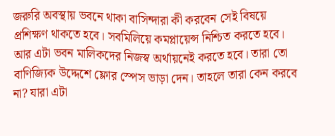জরুরি অবস্থায় ভবনে থাকা বাসিন্দারা কী করবেন সেই বিষয়ে প্রশিক্ষণ থাকতে হবে। সবমিলিয়ে কমপ্লায়েন্স নিশ্চিত করতে হবে। আর এটা ভবন মালিকদের নিজস্ব অর্থায়নেই করতে হবে। তারা তো বাণিজ্যিক উদ্দেশে ফ্লোর স্পেস ভাড়া দেন। তাহলে তারা কেন করবে না? যারা এটা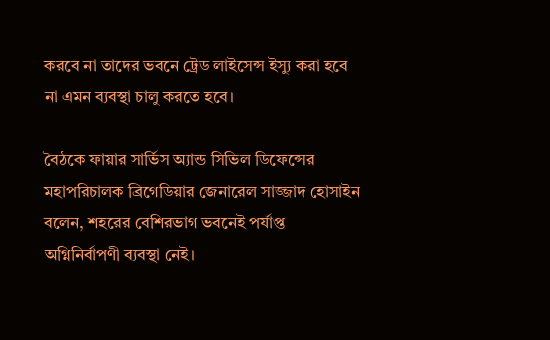করবে না তাদের ভবনে ট্রেড লাইসেন্স ইস্যু করা হবে না এমন ব্যবস্থা চালু করতে হবে।

বৈঠকে ফায়ার সার্ভিস অ্যান্ড সিভিল ডিফেন্সের মহাপরিচালক ব্রিগেডিয়ার জেনারেল সাজ্জাদ হোসাইন বলেন, শহরের বেশিরভাগ ভবনেই পর্যাপ্ত অগ্নিনির্বাপণী ব্যবস্থা নেই।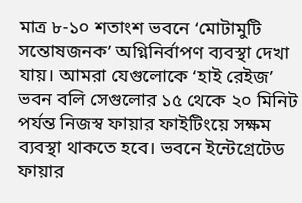মাত্র ৮-১০ শতাংশ ভবনে ‘মোটামুটি সন্তোষজনক’ অগ্নিনির্বাপণ ব্যবস্থা দেখা যায়। আমরা যেগুলোকে ‘হাই রেইজ’ ভবন বলি সেগুলোর ১৫ থেকে ২০ মিনিট পর্যন্ত নিজস্ব ফায়ার ফাইটিংয়ে সক্ষম ব্যবস্থা থাকতে হবে। ভবনে ইন্টেগ্রেটেড ফায়ার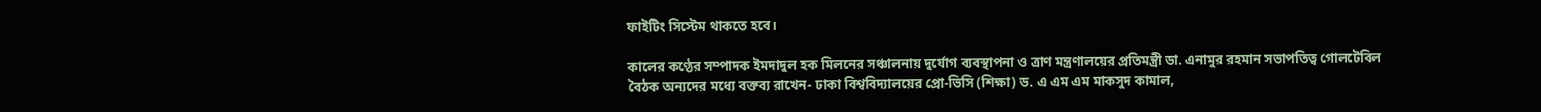ফাইটিং সিস্টেম থাকতে হবে।

কালের কণ্ঠের সম্পাদক ইমদাদুল হক মিলনের সঞ্চালনায় দুর্যোগ ব্যবস্থাপনা ও ত্রাণ মন্ত্রণালয়ের প্রতিমন্ত্রী ডা. এনামুর রহমান সভাপতিত্ব গোলটেবিল বৈঠক অন্যদের মধ্যে বক্তব্য রাখেন- ঢাকা বিশ্ববিদ্যালয়ের প্রো-ভিসি (শিক্ষা) ড. এ এম এম মাকসুদ কামাল,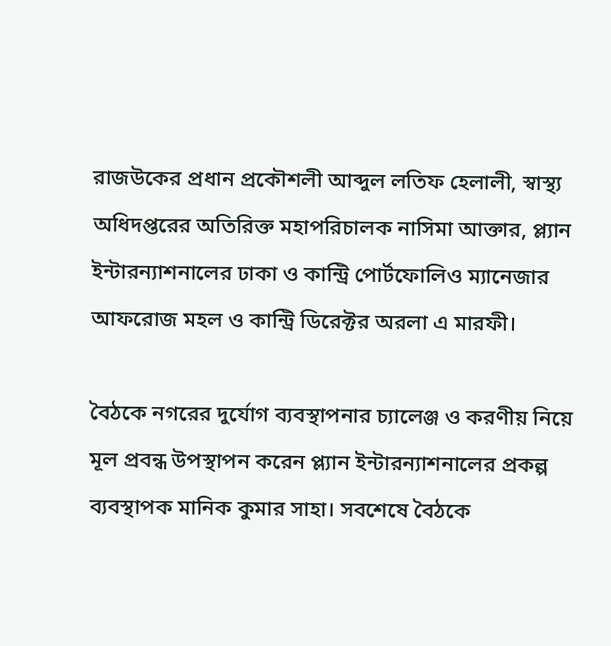রাজউকের প্রধান প্রকৌশলী আব্দুল লতিফ হেলালী, স্বাস্থ্য অধিদপ্তরের অতিরিক্ত মহাপরিচালক নাসিমা আক্তার, প্ল্যান ইন্টারন্যাশনালের ঢাকা ও কান্ট্রি পোর্টফোলিও ম্যানেজার আফরোজ মহল ও কান্ট্রি ডিরেক্টর অরলা এ মারফী।

বৈঠকে নগরের দুর্যোগ ব্যবস্থাপনার চ্যালেঞ্জ ও করণীয় নিয়ে মূল প্রবন্ধ উপস্থাপন করেন প্ল্যান ইন্টারন্যাশনালের প্রকল্প ব্যবস্থাপক মানিক কুমার সাহা। সবশেষে বৈঠকে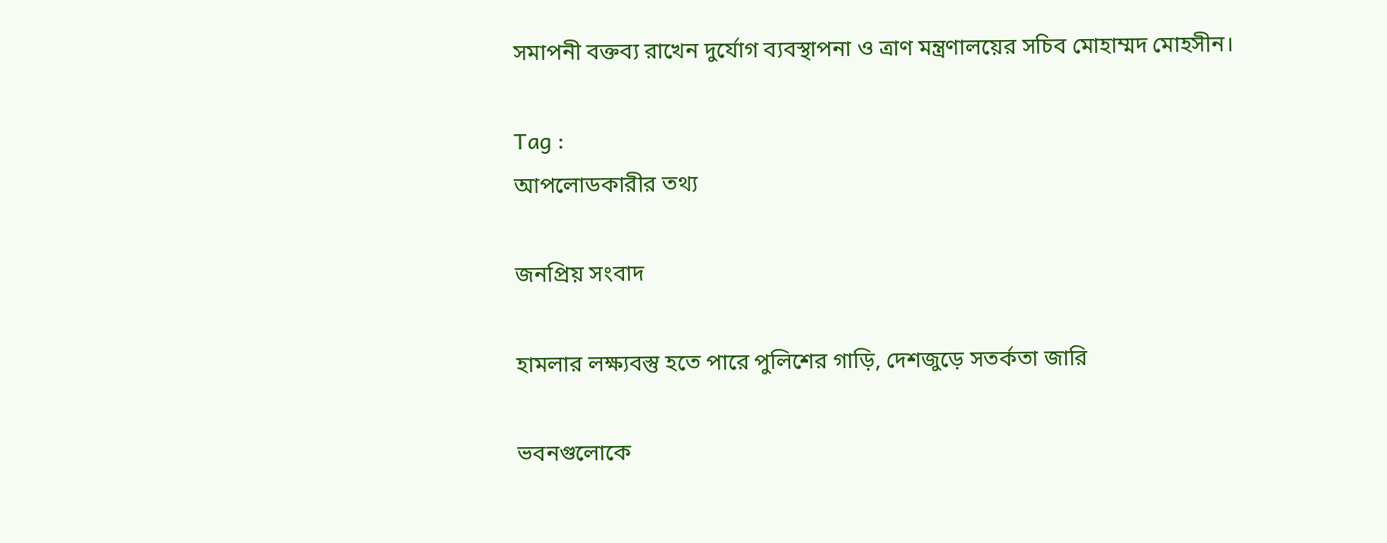সমাপনী বক্তব্য রাখেন দুর্যোগ ব্যবস্থাপনা ও ত্রাণ মন্ত্রণালয়ের সচিব মোহাম্মদ মোহসীন।

Tag :
আপলোডকারীর তথ্য

জনপ্রিয় সংবাদ

হামলার লক্ষ্যবস্তু হতে পারে পুলিশের গাড়ি, দেশজুড়ে সতর্কতা জারি

ভবনগুলোকে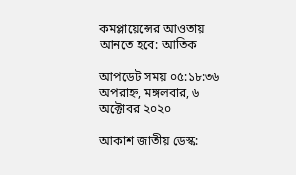কমপ্লায়েন্সের আওতায় আনতে হবে: আতিক

আপডেট সময় ০৫:১৮:৩৬ অপরাহ্ন, মঙ্গলবার, ৬ অক্টোবর ২০২০

আকাশ জাতীয় ডেস্ক: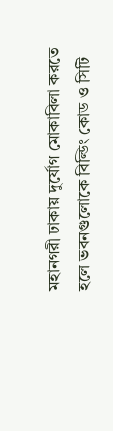মহানগরী ঢাকায় দুর্যোগ মোকাবিলা করতে হলে ভবনগুলোকে বিল্ডিং কোড ও সিটি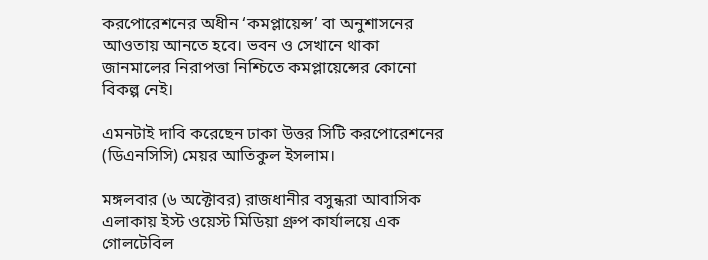করপোরেশনের অধীন ‘কমপ্লায়েন্স’ বা অনুশাসনের আওতায় আনতে হবে। ভবন ও সেখানে থাকা জানমালের নিরাপত্তা নিশ্চিতে কমপ্লায়েন্সের কোনো বিকল্প নেই।

এমনটাই দাবি করেছেন ঢাকা উত্তর সিটি করপোরেশনের (ডিএনসিসি) মেয়র আতিকুল ইসলাম।

মঙ্গলবার (৬ অক্টোবর) রাজধানীর বসুন্ধরা আবাসিক এলাকায় ইস্ট ওয়েস্ট মিডিয়া গ্রুপ কার্যালয়ে এক গোলটেবিল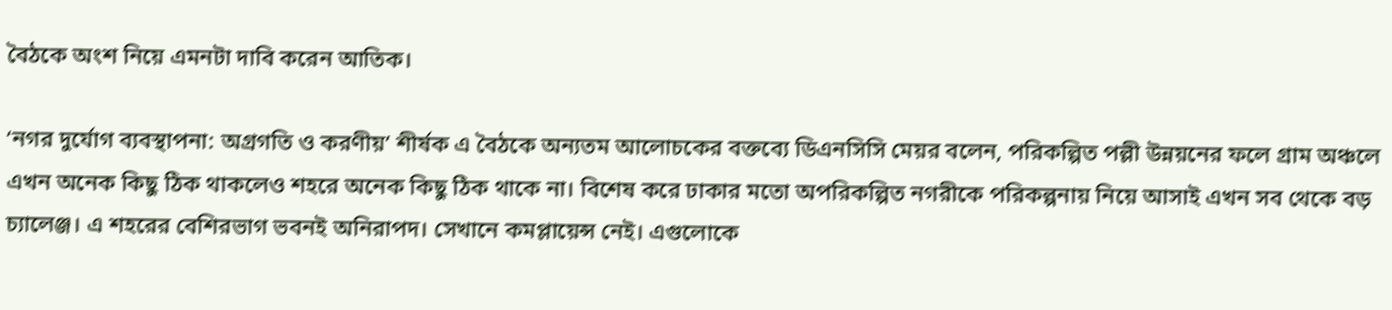বৈঠকে অংশ নিয়ে এমনটা দাবি করেন আতিক।

‘নগর দুর্যোগ ব্যবস্থাপনা: অগ্রগতি ও করণীয়’ শীর্ষক এ বৈঠকে অন্যতম আলোচকের বক্তব্যে ডিএনসিসি মেয়র বলেন, পরিকল্পিত পল্লী উন্নয়নের ফলে গ্রাম অঞ্চলে এখন অনেক কিছু ঠিক থাকলেও শহরে অনেক কিছু ঠিক থাকে না। বিশেষ করে ঢাকার মতো অপরিকল্পিত নগরীকে পরিকল্পনায় নিয়ে আসাই এখন সব থেকে বড় চ্যালেঞ্জ। এ শহরের বেশিরভাগ ভবনই অনিরাপদ। সেখানে কমপ্লায়েন্স নেই। এগুলোকে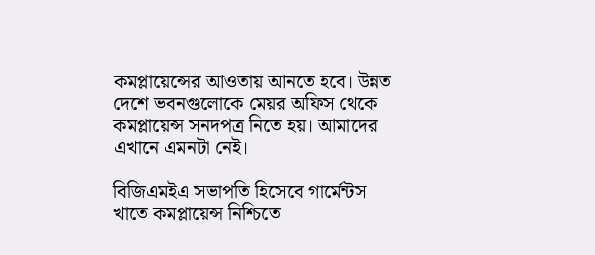কমপ্লায়েন্সের আওতায় আনতে হবে। উন্নত দেশে ভবনগুলোকে মেয়র অফিস থেকে কমপ্লায়েন্স সনদপত্র নিতে হয়। আমাদের এখানে এমনটা নেই।

বিজিএমইএ সভাপতি হিসেবে গার্মেন্টস খাতে কমপ্লায়েন্স নিশ্চিতে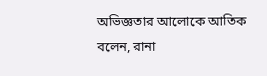অভিজ্ঞতার আলোকে আতিক বলেন, রানা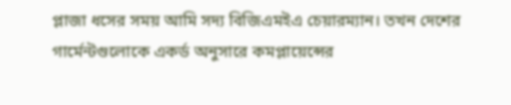প্লাজা ধসের সময় আমি সদ্য বিজিএমইএ চেয়ারম্যান। তখন দেশের গার্মেন্টগুলোকে একর্ড অনুসারে কমপ্লায়েন্সের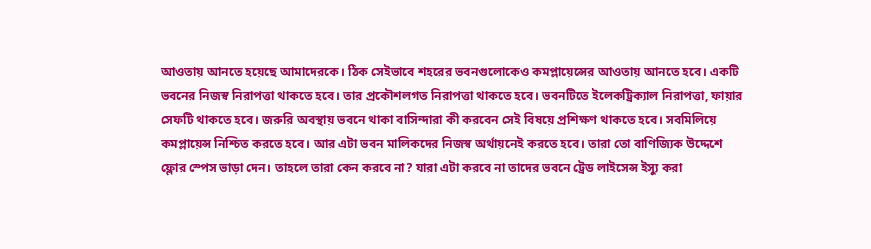আওতায় আনতে হয়েছে আমাদেরকে। ঠিক সেইভাবে শহরের ভবনগুলোকেও কমপ্লায়েন্সের আওতায় আনতে হবে। একটি ভবনের নিজস্ব নিরাপত্তা থাকতে হবে। তার প্রকৌশলগত নিরাপত্তা থাকতে হবে। ভবনটিতে ইলেকট্রিক্যাল নিরাপত্তা, ফায়ার সেফটি থাকতে হবে। জরুরি অবস্থায় ভবনে থাকা বাসিন্দারা কী করবেন সেই বিষয়ে প্রশিক্ষণ থাকতে হবে। সবমিলিয়ে কমপ্লায়েন্স নিশ্চিত করতে হবে। আর এটা ভবন মালিকদের নিজস্ব অর্থায়নেই করতে হবে। তারা তো বাণিজ্যিক উদ্দেশে ফ্লোর স্পেস ভাড়া দেন। তাহলে তারা কেন করবে না? যারা এটা করবে না তাদের ভবনে ট্রেড লাইসেন্স ইস্যু করা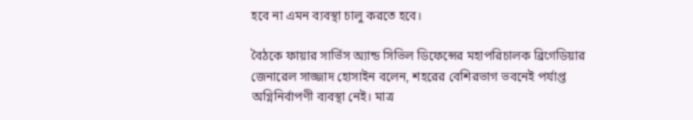হবে না এমন ব্যবস্থা চালু করতে হবে।

বৈঠকে ফায়ার সার্ভিস অ্যান্ড সিভিল ডিফেন্সের মহাপরিচালক ব্রিগেডিয়ার জেনারেল সাজ্জাদ হোসাইন বলেন, শহরের বেশিরভাগ ভবনেই পর্যাপ্ত অগ্নিনির্বাপণী ব্যবস্থা নেই। মাত্র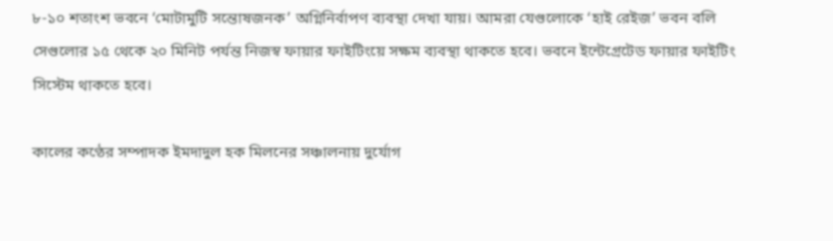৮-১০ শতাংশ ভবনে ‘মোটামুটি সন্তোষজনক’ অগ্নিনির্বাপণ ব্যবস্থা দেখা যায়। আমরা যেগুলোকে ‘হাই রেইজ’ ভবন বলি সেগুলোর ১৫ থেকে ২০ মিনিট পর্যন্ত নিজস্ব ফায়ার ফাইটিংয়ে সক্ষম ব্যবস্থা থাকতে হবে। ভবনে ইন্টেগ্রেটেড ফায়ার ফাইটিং সিস্টেম থাকতে হবে।

কালের কণ্ঠের সম্পাদক ইমদাদুল হক মিলনের সঞ্চালনায় দুর্যোগ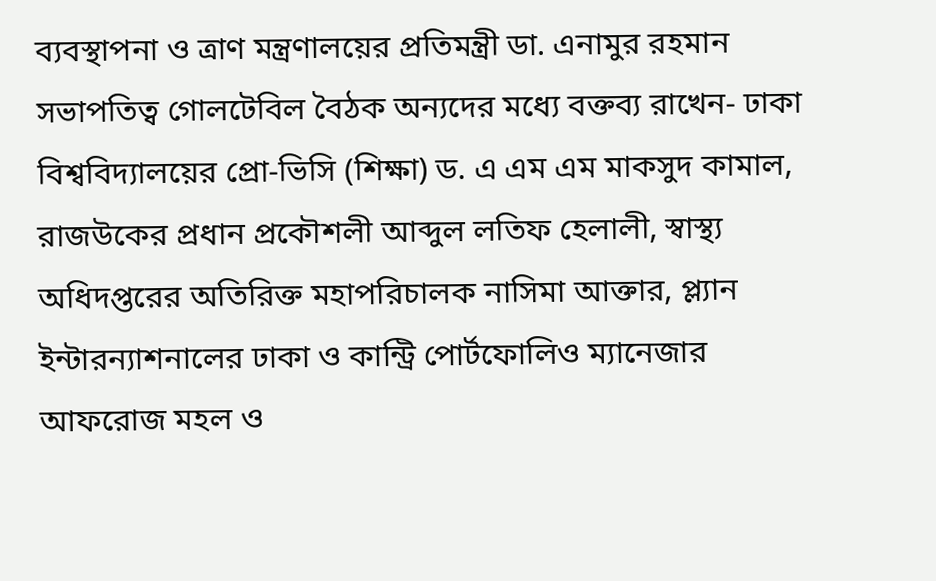ব্যবস্থাপনা ও ত্রাণ মন্ত্রণালয়ের প্রতিমন্ত্রী ডা. এনামুর রহমান সভাপতিত্ব গোলটেবিল বৈঠক অন্যদের মধ্যে বক্তব্য রাখেন- ঢাকা বিশ্ববিদ্যালয়ের প্রো-ভিসি (শিক্ষা) ড. এ এম এম মাকসুদ কামাল, রাজউকের প্রধান প্রকৌশলী আব্দুল লতিফ হেলালী, স্বাস্থ্য অধিদপ্তরের অতিরিক্ত মহাপরিচালক নাসিমা আক্তার, প্ল্যান ইন্টারন্যাশনালের ঢাকা ও কান্ট্রি পোর্টফোলিও ম্যানেজার আফরোজ মহল ও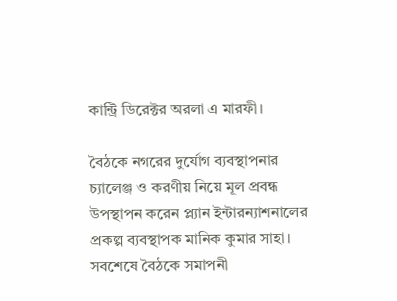কান্ট্রি ডিরেক্টর অরলা এ মারফী।

বৈঠকে নগরের দুর্যোগ ব্যবস্থাপনার চ্যালেঞ্জ ও করণীয় নিয়ে মূল প্রবন্ধ উপস্থাপন করেন প্ল্যান ইন্টারন্যাশনালের প্রকল্প ব্যবস্থাপক মানিক কুমার সাহা। সবশেষে বৈঠকে সমাপনী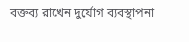বক্তব্য রাখেন দুর্যোগ ব্যবস্থাপনা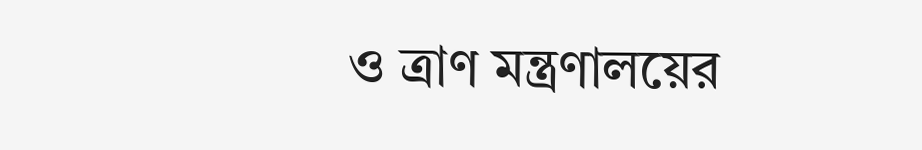ও ত্রাণ মন্ত্রণালয়ের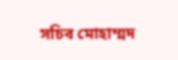সচিব মোহাম্মদ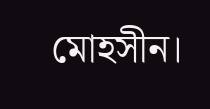মোহসীন।